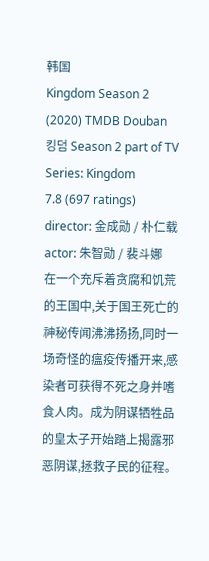韩国
Kingdom Season 2 (2020) TMDB Douban
킹덤 Season 2 part of TV Series: Kingdom
7.8 (697 ratings) director: 金成勋 / 朴仁载 actor: 朱智勋 / 裴斗娜
在一个充斥着贪腐和饥荒的王国中,关于国王死亡的神秘传闻沸沸扬扬,同时一场奇怪的瘟疫传播开来,感染者可获得不死之身并嗜食人肉。成为阴谋牺牲品的皇太子开始踏上揭露邪恶阴谋,拯救子民的征程。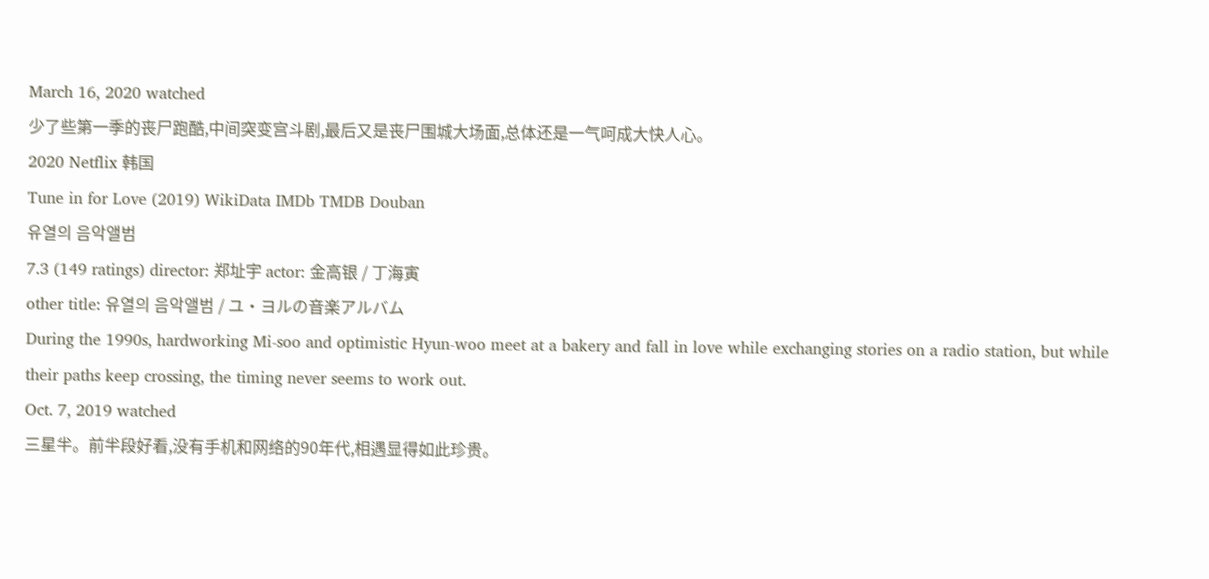March 16, 2020 watched
少了些第一季的丧尸跑酷,中间突变宫斗剧,最后又是丧尸围城大场面,总体还是一气呵成大快人心。
2020 Netflix 韩国
Tune in for Love (2019) WikiData IMDb TMDB Douban
유열의 음악앨범
7.3 (149 ratings) director: 郑址宇 actor: 金高银 / 丁海寅
other title: 유열의 음악앨범 / ユ・ヨルの音楽アルバム
During the 1990s, hardworking Mi-soo and optimistic Hyun-woo meet at a bakery and fall in love while exchanging stories on a radio station, but while their paths keep crossing, the timing never seems to work out.
Oct. 7, 2019 watched
三星半。前半段好看,没有手机和网络的90年代,相遇显得如此珍贵。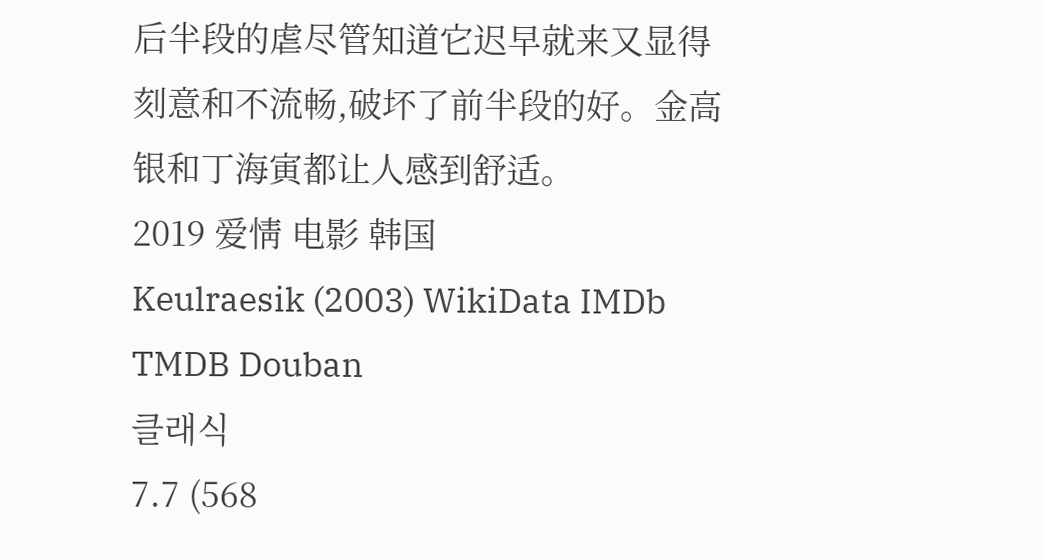后半段的虐尽管知道它迟早就来又显得刻意和不流畅,破坏了前半段的好。金高银和丁海寅都让人感到舒适。
2019 爱情 电影 韩国
Keulraesik (2003) WikiData IMDb TMDB Douban
클래식
7.7 (568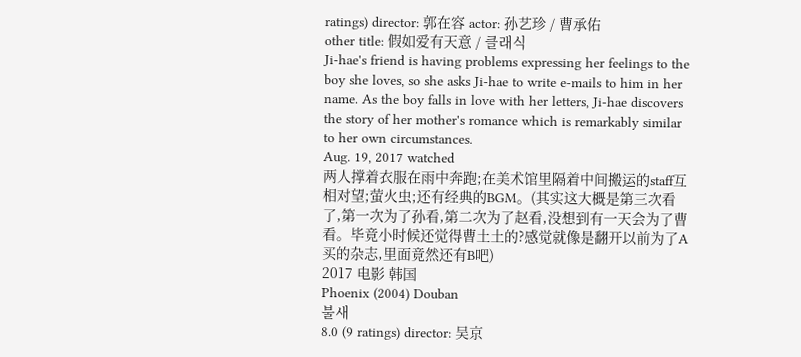ratings) director: 郭在容 actor: 孙艺珍 / 曹承佑
other title: 假如爱有天意 / 클래식
Ji-hae's friend is having problems expressing her feelings to the boy she loves, so she asks Ji-hae to write e-mails to him in her name. As the boy falls in love with her letters, Ji-hae discovers the story of her mother's romance which is remarkably similar to her own circumstances.
Aug. 19, 2017 watched
两人撑着衣服在雨中奔跑;在美术馆里隔着中间搬运的staff互相对望;萤火虫;还有经典的BGM。(其实这大概是第三次看了,第一次为了孙看,第二次为了赵看,没想到有一天会为了曹看。毕竟小时候还觉得曹土土的?感觉就像是翻开以前为了A买的杂志,里面竟然还有B吧)
2017 电影 韩国
Phoenix (2004) Douban
불새
8.0 (9 ratings) director: 吴京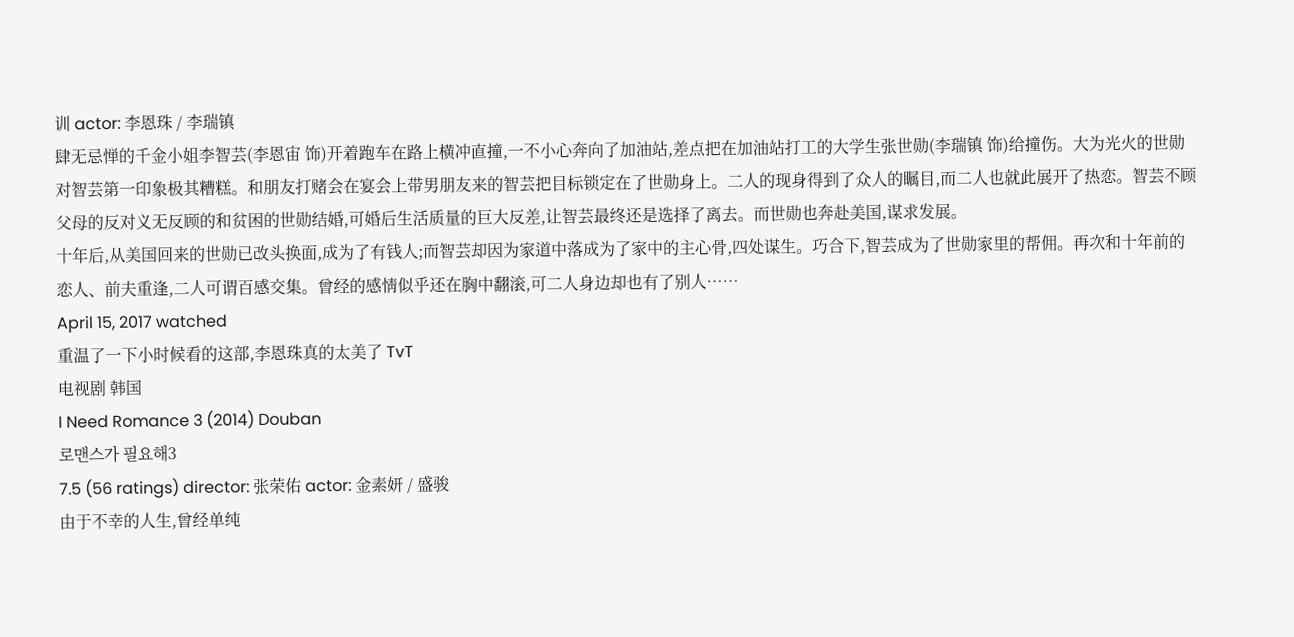训 actor: 李恩珠 / 李瑞镇
肆无忌惮的千金小姐李智芸(李恩宙 饰)开着跑车在路上横冲直撞,一不小心奔向了加油站,差点把在加油站打工的大学生张世勋(李瑞镇 饰)给撞伤。大为光火的世勋对智芸第一印象极其糟糕。和朋友打赌会在宴会上带男朋友来的智芸把目标锁定在了世勋身上。二人的现身得到了众人的瞩目,而二人也就此展开了热恋。智芸不顾父母的反对义无反顾的和贫困的世勋结婚,可婚后生活质量的巨大反差,让智芸最终还是选择了离去。而世勋也奔赴美国,谋求发展。
十年后,从美国回来的世勋已改头换面,成为了有钱人;而智芸却因为家道中落成为了家中的主心骨,四处谋生。巧合下,智芸成为了世勋家里的帮佣。再次和十年前的恋人、前夫重逢,二人可谓百感交集。曾经的感情似乎还在胸中翻滚,可二人身边却也有了别人……
April 15, 2017 watched
重温了一下小时候看的这部,李恩珠真的太美了 TvT
电视剧 韩国
I Need Romance 3 (2014) Douban
로맨스가 필요해3
7.5 (56 ratings) director: 张荣佑 actor: 金素妍 / 盛骏
由于不幸的人生,曾经单纯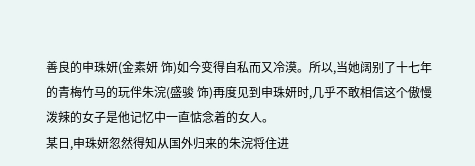善良的申珠妍(金素妍 饰)如今变得自私而又冷漠。所以,当她阔别了十七年的青梅竹马的玩伴朱浣(盛骏 饰)再度见到申珠妍时,几乎不敢相信这个傲慢泼辣的女子是他记忆中一直惦念着的女人。
某日,申珠妍忽然得知从国外归来的朱浣将住进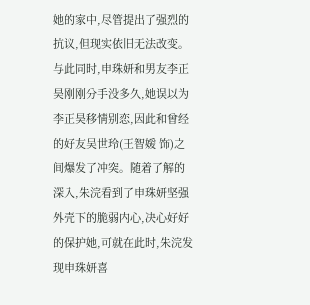她的家中,尽管提出了强烈的抗议,但现实依旧无法改变。与此同时,申珠妍和男友李正昊刚刚分手没多久,她误以为李正昊移情别恋,因此和曾经的好友吴世玲(王智媛 饰)之间爆发了冲突。随着了解的深入,朱浣看到了申珠妍坚强外壳下的脆弱内心,决心好好的保护她,可就在此时,朱浣发现申珠妍喜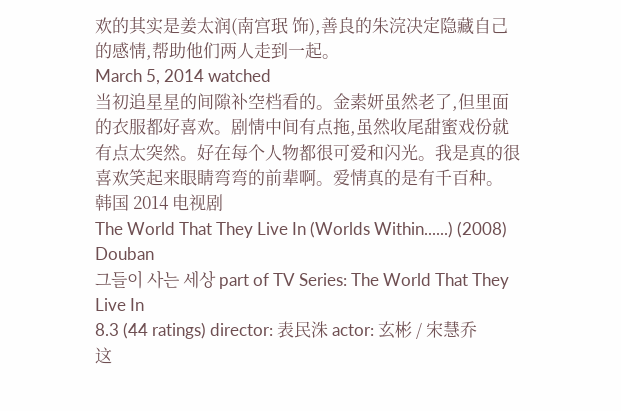欢的其实是姜太润(南宫珉 饰),善良的朱浣决定隐藏自己的感情,帮助他们两人走到一起。
March 5, 2014 watched
当初追星星的间隙补空档看的。金素妍虽然老了,但里面的衣服都好喜欢。剧情中间有点拖,虽然收尾甜蜜戏份就有点太突然。好在每个人物都很可爱和闪光。我是真的很喜欢笑起来眼睛弯弯的前辈啊。爱情真的是有千百种。
韩国 2014 电视剧
The World That They Live In (Worlds Within......) (2008) Douban
그들이 사는 세상 part of TV Series: The World That They Live In
8.3 (44 ratings) director: 表民洙 actor: 玄彬 / 宋慧乔
这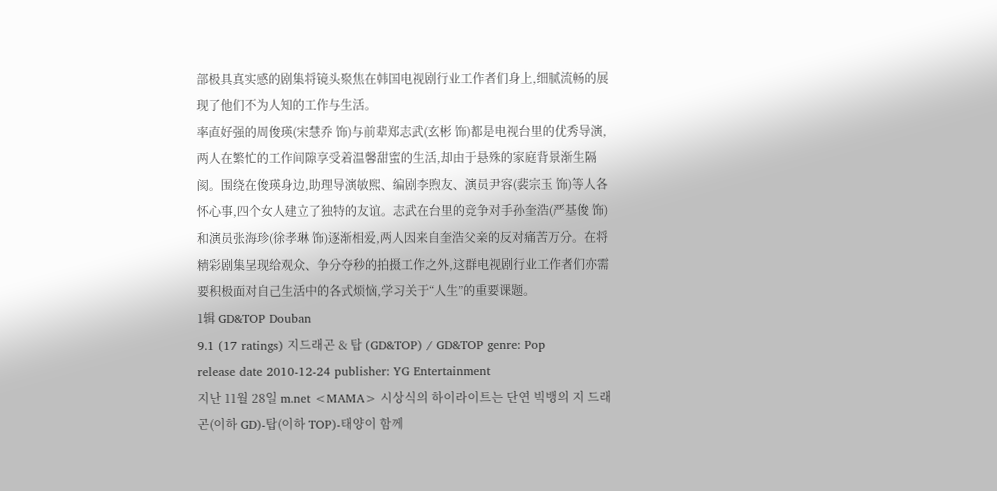部极具真实感的剧集将镜头聚焦在韩国电视剧行业工作者们身上,细腻流畅的展现了他们不为人知的工作与生活。
率直好强的周俊瑛(宋慧乔 饰)与前辈郑志武(玄彬 饰)都是电视台里的优秀导演,两人在繁忙的工作间隙享受着温馨甜蜜的生活,却由于悬殊的家庭背景渐生隔阂。围绕在俊瑛身边,助理导演敏熙、编剧李煦友、演员尹容(裴宗玉 饰)等人各怀心事,四个女人建立了独特的友谊。志武在台里的竞争对手孙奎浩(严基俊 饰)和演员张海珍(徐孝琳 饰)逐渐相爱,两人因来自奎浩父亲的反对痛苦万分。在将精彩剧集呈现给观众、争分夺秒的拍摄工作之外,这群电视剧行业工作者们亦需要积极面对自己生活中的各式烦恼,学习关于“人生”的重要课题。
1辑 GD&TOP Douban
9.1 (17 ratings) 지드래곤 & 탑 (GD&TOP) / GD&TOP genre: Pop
release date 2010-12-24 publisher: YG Entertainment
지난 11월 28일 m.net <MAMA> 시상식의 하이라이트는 단연 빅뱅의 지 드래곤(이하 GD)-탑(이하 TOP)-태양이 함께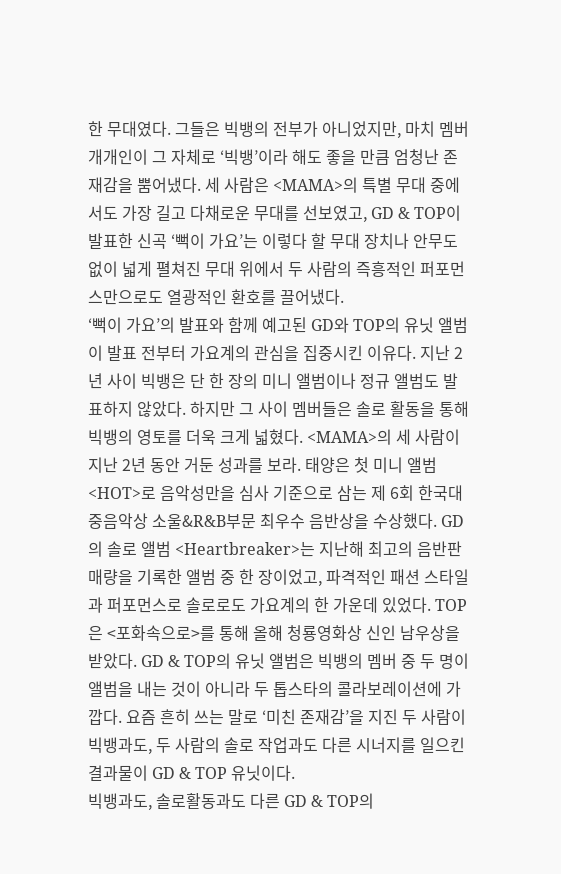한 무대였다. 그들은 빅뱅의 전부가 아니었지만, 마치 멤버 개개인이 그 자체로 ‘빅뱅’이라 해도 좋을 만큼 엄청난 존재감을 뿜어냈다. 세 사람은 <MAMA>의 특별 무대 중에서도 가장 길고 다채로운 무대를 선보였고, GD & TOP이 발표한 신곡 ‘뻑이 가요’는 이렇다 할 무대 장치나 안무도 없이 넓게 펼쳐진 무대 위에서 두 사람의 즉흥적인 퍼포먼스만으로도 열광적인 환호를 끌어냈다.
‘뻑이 가요’의 발표와 함께 예고된 GD와 TOP의 유닛 앨범이 발표 전부터 가요계의 관심을 집중시킨 이유다. 지난 2년 사이 빅뱅은 단 한 장의 미니 앨범이나 정규 앨범도 발표하지 않았다. 하지만 그 사이 멤버들은 솔로 활동을 통해 빅뱅의 영토를 더욱 크게 넓혔다. <MAMA>의 세 사람이 지난 2년 동안 거둔 성과를 보라. 태양은 첫 미니 앨범 <HOT>로 음악성만을 심사 기준으로 삼는 제 6회 한국대중음악상 소울&R&B부문 최우수 음반상을 수상했다. GD의 솔로 앨범 <Heartbreaker>는 지난해 최고의 음반판매량을 기록한 앨범 중 한 장이었고, 파격적인 패션 스타일과 퍼포먼스로 솔로로도 가요계의 한 가운데 있었다. TOP은 <포화속으로>를 통해 올해 청룡영화상 신인 남우상을 받았다. GD & TOP의 유닛 앨범은 빅뱅의 멤버 중 두 명이 앨범을 내는 것이 아니라 두 톱스타의 콜라보레이션에 가깝다. 요즘 흔히 쓰는 말로 ‘미친 존재감’을 지진 두 사람이 빅뱅과도, 두 사람의 솔로 작업과도 다른 시너지를 일으킨 결과물이 GD & TOP 유닛이다.
빅뱅과도, 솔로활동과도 다른 GD & TOP의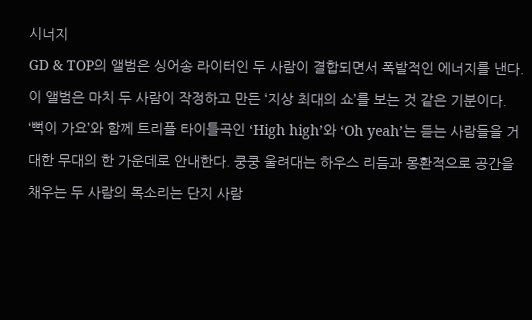시너지
GD & TOP의 앨범은 싱어송 라이터인 두 사람이 결합되면서 폭발적인 에너지를 낸다. 이 앨범은 마치 두 사람이 작정하고 만든 ‘지상 최대의 쇼’를 보는 것 같은 기분이다.
‘뻑이 가요’와 함께 트리플 타이틀곡인 ‘High high’와 ‘Oh yeah’는 듣는 사람들을 거대한 무대의 한 가운데로 안내한다. 쿵쿵 울려대는 하우스 리듬과 몽환적으로 공간을 채우는 두 사람의 목소리는 단지 사람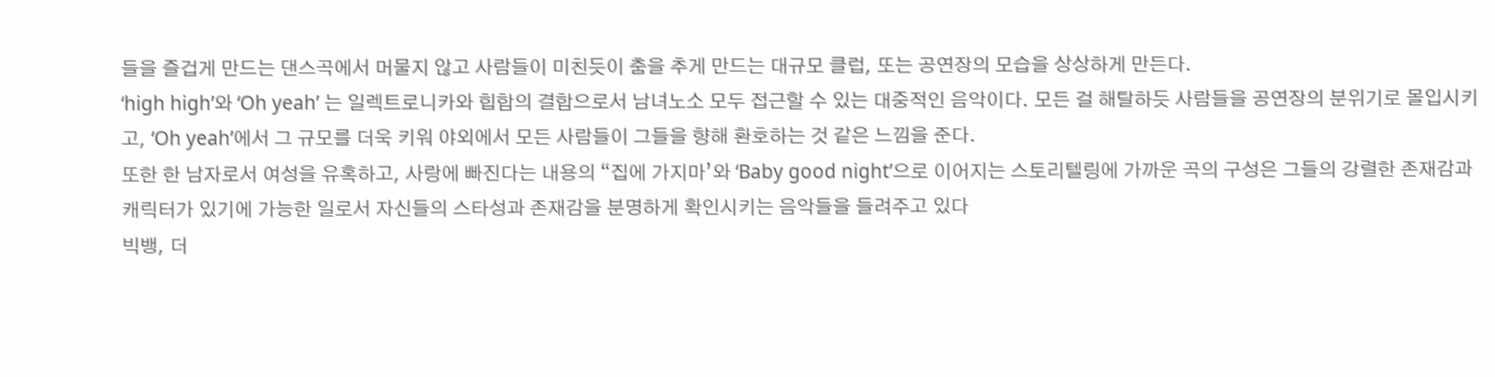들을 즐겁게 만드는 댄스곡에서 머물지 않고 사람들이 미친듯이 춤을 추게 만드는 대규모 클럽, 또는 공연장의 모습을 상상하게 만든다.
‘high high’와 ‘Oh yeah’ 는 일렉트로니카와 힙합의 결합으로서 남녀노소 모두 접근할 수 있는 대중적인 음악이다. 모든 걸 해탈하듯 사람들을 공연장의 분위기로 몰입시키고, ‘Oh yeah’에서 그 규모를 더욱 키워 야외에서 모든 사람들이 그들을 향해 환호하는 것 같은 느낌을 준다.
또한 한 남자로서 여성을 유혹하고, 사랑에 빠진다는 내용의 “집에 가지마’와 ‘Baby good night’으로 이어지는 스토리텔링에 가까운 곡의 구성은 그들의 강렬한 존재감과 캐릭터가 있기에 가능한 일로서 자신들의 스타성과 존재감을 분명하게 확인시키는 음악들을 들려주고 있다
빅뱅, 더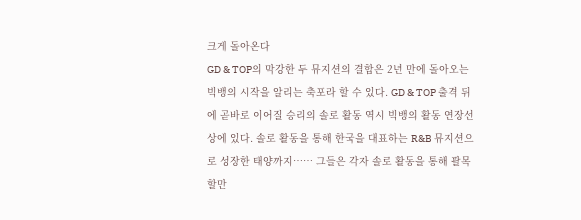크게 돌아온다
GD & TOP의 막강한 두 뮤지션의 결합은 2년 만에 돌아오는 빅뱅의 시작을 알리는 축포라 할 수 있다. GD & TOP 출격 뒤에 곧바로 이어질 승리의 솔로 활동 역시 빅뱅의 활동 연장선상에 있다. 솔로 활동을 통해 한국을 대표하는 R&B 뮤지션으로 성장한 태양까지…… 그들은 각자 솔로 활동을 통해 괄목할만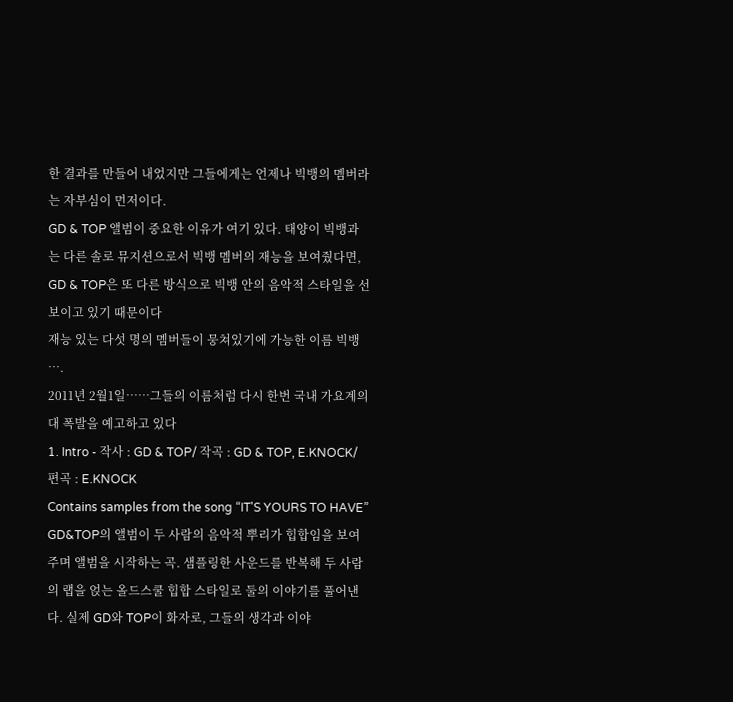한 결과를 만들어 내었지만 그들에게는 언제나 빅뱅의 멤버라는 자부심이 먼저이다.
GD & TOP 앨범이 중요한 이유가 여기 있다. 태양이 빅뱅과는 다른 솔로 뮤지션으로서 빅뱅 멤버의 재능을 보여줬다면, GD & TOP은 또 다른 방식으로 빅뱅 안의 음악적 스타일을 선보이고 있기 때문이다
재능 있는 다섯 명의 멤버들이 뭉쳐있기에 가능한 이름 빅뱅 ….
2011년 2월1일……그들의 이름처럼 다시 한번 국내 가요계의 대 폭발을 예고하고 있다
1. Intro - 작사 : GD & TOP/ 작곡 : GD & TOP, E.KNOCK/ 편곡 : E.KNOCK
Contains samples from the song “IT'S YOURS TO HAVE”
GD&TOP의 앨범이 두 사람의 음악적 뿌리가 힙합임을 보여주며 앨범을 시작하는 곡. 샘플링한 사운드를 반복해 두 사람의 랩을 얹는 올드스쿨 힙합 스타일로 둘의 이야기를 풀어낸다. 실제 GD와 TOP이 화자로, 그들의 생각과 이야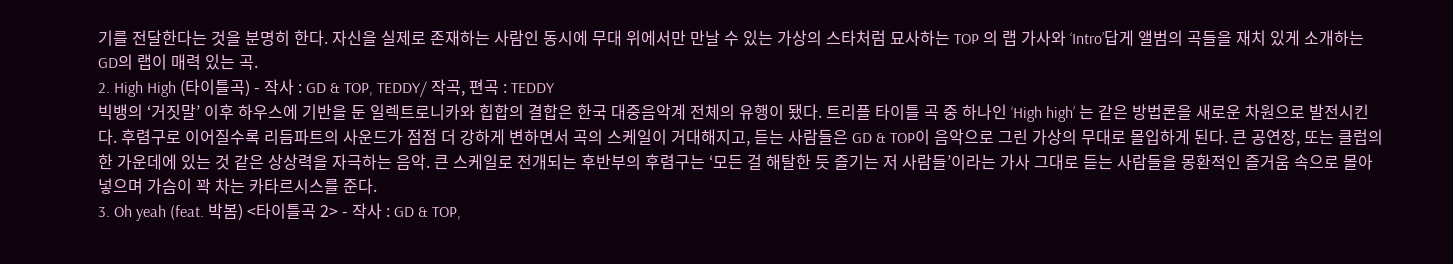기를 전달한다는 것을 분명히 한다. 자신을 실제로 존재하는 사람인 동시에 무대 위에서만 만날 수 있는 가상의 스타처럼 묘사하는 TOP 의 랩 가사와 ‘Intro’답게 앨범의 곡들을 재치 있게 소개하는 GD의 랩이 매력 있는 곡.
2. High High (타이틀곡) - 작사 : GD & TOP, TEDDY/ 작곡, 편곡 : TEDDY
빅뱅의 ‘거짓말’ 이후 하우스에 기반을 둔 일렉트로니카와 힙합의 결합은 한국 대중음악계 전체의 유행이 됐다. 트리플 타이틀 곡 중 하나인 ‘High high’ 는 같은 방법론을 새로운 차원으로 발전시킨다. 후렴구로 이어질수록 리듬파트의 사운드가 점점 더 강하게 변하면서 곡의 스케일이 거대해지고, 듣는 사람들은 GD & TOP이 음악으로 그린 가상의 무대로 몰입하게 된다. 큰 공연장, 또는 클럽의 한 가운데에 있는 것 같은 상상력을 자극하는 음악. 큰 스케일로 전개되는 후반부의 후렴구는 ‘모든 걸 해탈한 듯 즐기는 저 사람들’이라는 가사 그대로 듣는 사람들을 몽환적인 즐거움 속으로 몰아넣으며 가슴이 꽉 차는 카타르시스를 준다.
3. Oh yeah (feat. 박봄) <타이틀곡 2> - 작사 : GD & TOP,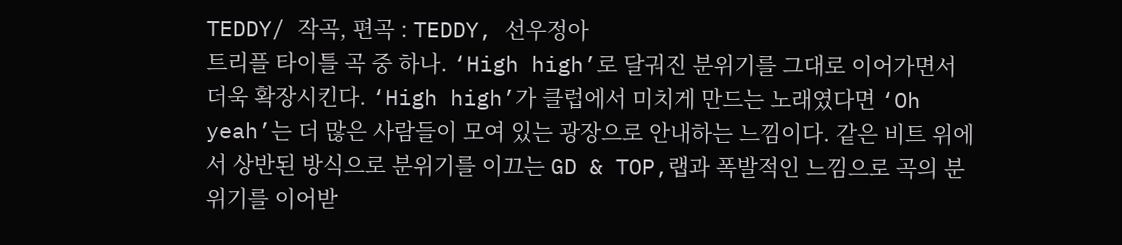TEDDY/ 작곡, 편곡 : TEDDY, 선우정아
트리플 타이틀 곡 중 하나. ‘High high’로 달궈진 분위기를 그대로 이어가면서 더욱 확장시킨다. ‘High high’가 클럽에서 미치게 만드는 노래였다면 ‘Oh yeah’는 더 많은 사람들이 모여 있는 광장으로 안내하는 느낌이다. 같은 비트 위에서 상반된 방식으로 분위기를 이끄는 GD & TOP,랩과 폭발적인 느낌으로 곡의 분위기를 이어받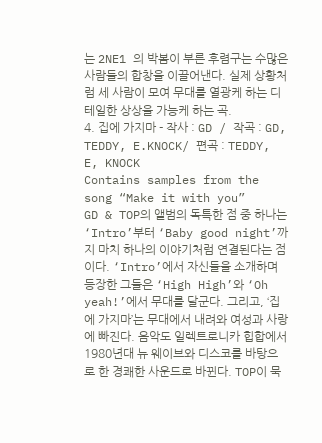는 2NE1 의 박봄이 부른 후렴구는 수많은 사람들의 합창을 이끌어낸다. 실제 상황처럼 세 사람이 모여 무대를 열광케 하는 디테일한 상상을 가능케 하는 곡.
4. 집에 가지마 - 작사 : GD / 작곡 : GD, TEDDY, E.KNOCK/ 편곡 : TEDDY, E, KNOCK
Contains samples from the song “Make it with you”
GD & TOP의 앨범의 독특한 점 중 하나는 ‘Intro’부터 ‘Baby good night’까지 마치 하나의 이야기처럼 연결된다는 점이다. ‘Intro’에서 자신들을 소개하며 등장한 그들은 ‘High High’와 ‘Oh yeah!’에서 무대를 달군다. 그리고, ‘집에 가지마’는 무대에서 내려와 여성과 사랑에 빠진다. 음악도 일렉트로니카 힙합에서 1980년대 뉴 웨이브와 디스코를 바탕으로 한 경쾌한 사운드로 바뀐다. TOP이 묵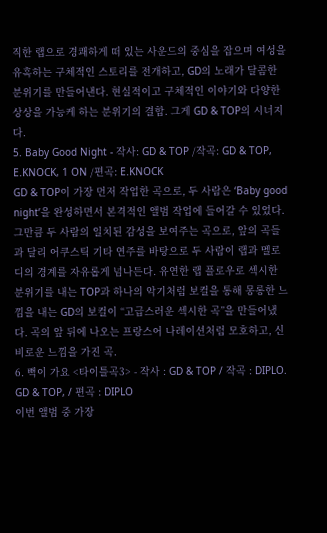직한 랩으로 경쾌하게 떠 있는 사운드의 중심을 잡으며 여성을 유혹하는 구체적인 스토리를 전개하고, GD의 노래가 달콤한 분위기를 만들어낸다. 현실적이고 구체적인 이야기와 다양한 상상을 가능케 하는 분위기의 결합. 그게 GD & TOP의 시너지다.
5. Baby Good Night - 작사: GD & TOP /작곡: GD & TOP, E.KNOCK, 1 ON /편곡: E.KNOCK
GD & TOP이 가장 먼저 작업한 곡으로, 두 사람은 ‘Baby good night’을 완성하면서 본격적인 앨범 작업에 들어갈 수 있었다. 그만큼 두 사람의 일치된 감성을 보여주는 곡으로, 앞의 곡들과 달리 어쿠스틱 기타 연주를 바탕으로 두 사람이 랩과 멜로디의 경계를 자유롭게 넘나든다. 유연한 랩 플로우로 섹시한 분위기를 내는 TOP과 하나의 악기처럼 보컬을 통해 몽롱한 느낌을 내는 GD의 보컬이 “고급스러운 섹시한 곡”을 만들어냈다. 곡의 앞 뒤에 나오는 프랑스어 나레이션처럼 모호하고, 신비로운 느낌을 가진 곡.
6. 뻑이 가요 <타이틀곡3> - 작사 : GD & TOP / 작곡 : DIPLO. GD & TOP, / 편곡 : DIPLO
이번 앨범 중 가장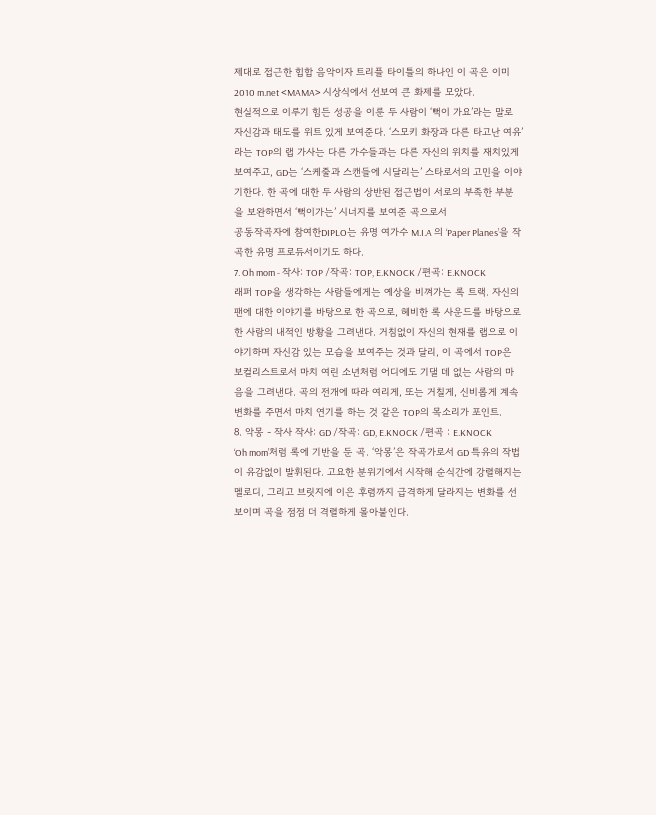제대로 접근한 힙합 음악이자 트리플 타이틀의 하나인 이 곡은 이미 2010 m.net <MAMA> 시상식에서 선보여 큰 화제를 모았다.
현실적으로 이루기 힘든 성공을 이룬 두 사람이 ‘뻑이 가요’라는 말로 자신감과 태도를 위트 있게 보여준다. ‘스모키 화장과 다른 타고난 여유’ 라는 TOP의 랩 가사는 다른 가수들과는 다른 자신의 위치를 재치있게 보여주고, GD는 ‘스케줄과 스캔들에 시달리는’ 스타로서의 고민을 이야기한다. 한 곡에 대한 두 사람의 상반된 접근법이 서로의 부족한 부분을 보완하면서 ‘뻑이가는’ 시너지를 보여준 곡으로서
공동작곡자에 참여한DIPLO는 유명 여가수 M.I.A 의 ‘Paper Planes’을 작곡한 유명 프로듀서이기도 하다.
7. Oh mom - 작사: TOP /작곡: TOP, E.KNOCK /편곡: E.KNOCK
래퍼 TOP을 생각하는 사람들에게는 예상을 비껴가는 록 트랙. 자신의 팬에 대한 이야기를 바탕으로 한 곡으로, 헤비한 록 사운드를 바탕으로 한 사람의 내적인 방황을 그려낸다. 거침없이 자신의 현재를 랩으로 이야기하며 자신감 있는 모습을 보여주는 것과 달리, 이 곡에서 TOP은 보컬리스트로서 마치 여린 소년처럼 어디에도 기댈 데 없는 사람의 마음을 그려낸다. 곡의 전개에 따라 여리게, 또는 거칠게, 신비롭게 계속 변화를 주면서 마치 연기를 하는 것 같은 TOP의 목소리가 포인트.
8. 악몽 - 작사 작사: GD /작곡: GD, E.KNOCK /편곡 : E.KNOCK
‘Oh mom’처럼 록에 기반을 둔 곡. ‘악몽’은 작곡가로서 GD 특유의 작법이 유감없이 발휘된다. 고요한 분위기에서 시작해 순식간에 강렬해지는 멜로디, 그리고 브릿지에 이은 후렴까지 급격하게 달라지는 변화를 선보이며 곡을 점점 더 격렬하게 몰아붙인다.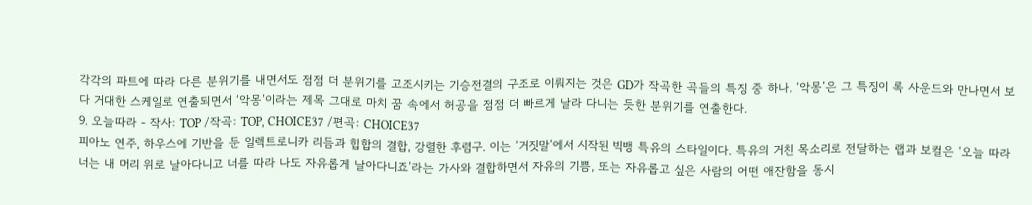각각의 파트에 따라 다른 분위기를 내면서도 점점 더 분위기를 고조시키는 기승전결의 구조로 이뤄지는 것은 GD가 작곡한 곡들의 특징 중 하나. ‘악몽’은 그 특징이 록 사운드와 만나면서 보다 거대한 스케일로 연출되면서 ‘악몽’이라는 제목 그대로 마치 꿈 속에서 허공을 점점 더 빠르게 날라 다니는 듯한 분위기를 연출한다.
9. 오늘따라 - 작사: TOP /작곡: TOP, CHOICE37 /편곡: CHOICE37
피아노 연주, 하우스에 기반을 둔 일렉트로니카 리듬과 힙합의 결합, 강렬한 후렴구. 이는 ‘거짓말’에서 시작된 빅뱅 특유의 스타일이다. 특유의 거친 목소리로 전달하는 랩과 보컬은 ‘오늘 따라 너는 내 머리 위로 날아다니고 너를 따라 나도 자유롭게 날아다니죠’라는 가사와 결합하면서 자유의 기쁨, 또는 자유롭고 싶은 사람의 어떤 애잔함을 동시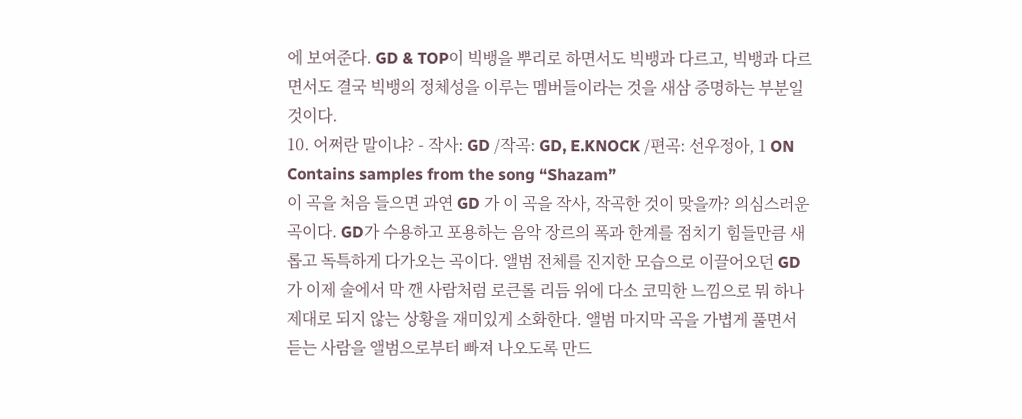에 보여준다. GD & TOP이 빅뱅을 뿌리로 하면서도 빅뱅과 다르고, 빅뱅과 다르면서도 결국 빅뱅의 정체성을 이루는 멤버들이라는 것을 새삼 증명하는 부분일 것이다.
10. 어쩌란 말이냐? - 작사: GD /작곡: GD, E.KNOCK /편곡: 선우정아, 1 ON
Contains samples from the song “Shazam”
이 곡을 처음 들으면 과연 GD 가 이 곡을 작사, 작곡한 것이 맞을까? 의심스러운 곡이다. GD가 수용하고 포용하는 음악 장르의 폭과 한계를 점치기 힘들만큼 새롭고 독특하게 다가오는 곡이다. 앨범 전체를 진지한 모습으로 이끌어오던 GD가 이제 술에서 막 깬 사람처럼 로큰롤 리듬 위에 다소 코믹한 느낌으로 뭐 하나 제대로 되지 않는 상황을 재미있게 소화한다. 앨범 마지막 곡을 가볍게 풀면서 듣는 사람을 앨범으로부터 빠져 나오도록 만드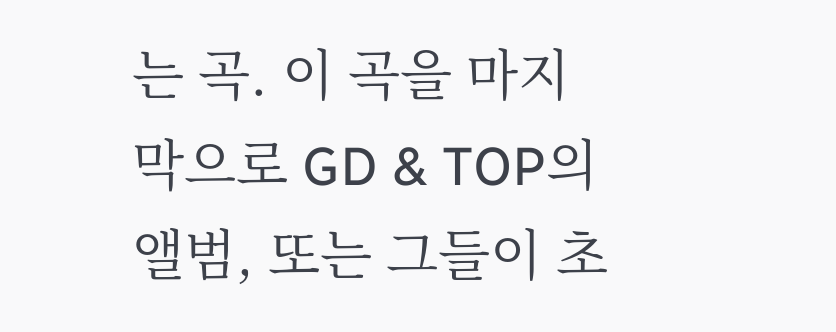는 곡. 이 곡을 마지막으로 GD & TOP의 앨범, 또는 그들이 초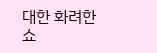대한 화려한 쇼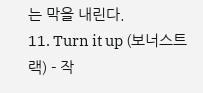는 막을 내린다.
11. Turn it up (보너스트랙) - 작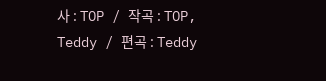사 : TOP / 작곡 : TOP, Teddy / 편곡 : Teddy